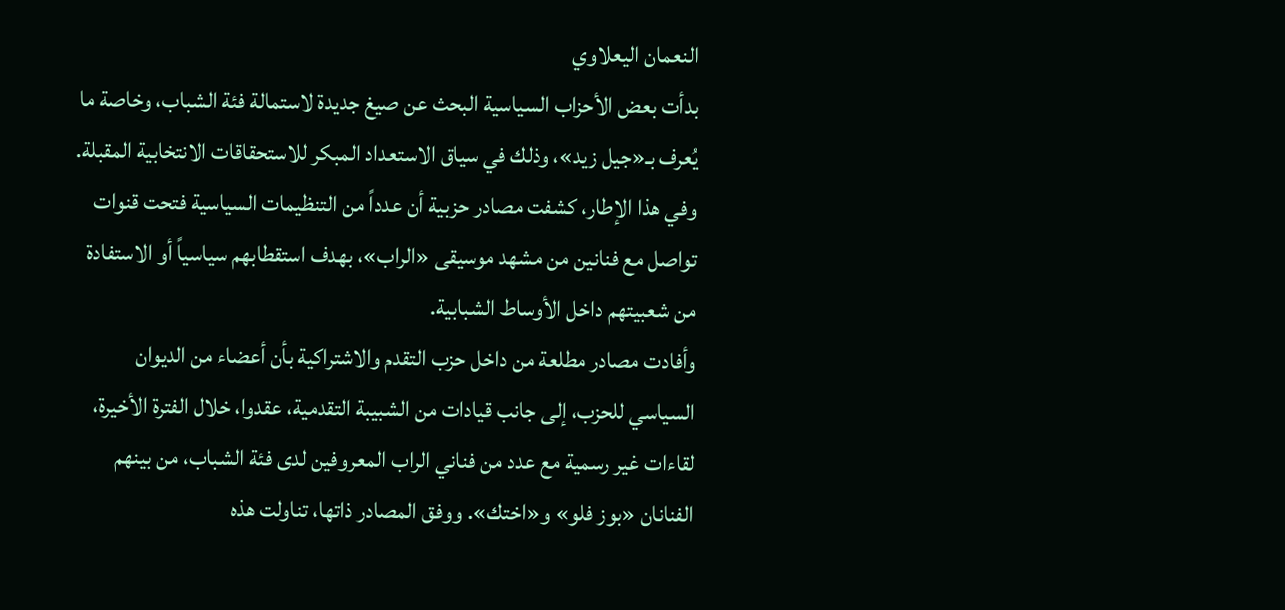النعمان اليعلاوي
بدأت بعض الأحزاب السياسية البحث عن صيغ جديدة لاستمالة فئة الشباب، وخاصة ما يُعرف بـ«جيل زيد»، وذلك في سياق الاستعداد المبكر للاستحقاقات الانتخابية المقبلة. وفي هذا الإطار، كشفت مصادر حزبية أن عدداً من التنظيمات السياسية فتحت قنوات تواصل مع فنانين من مشهد موسيقى «الراب»، بهدف استقطابهم سياسياً أو الاستفادة من شعبيتهم داخل الأوساط الشبابية.
وأفادت مصادر مطلعة من داخل حزب التقدم والاشتراكية بأن أعضاء من الديوان السياسي للحزب، إلى جانب قيادات من الشبيبة التقدمية، عقدوا، خلال الفترة الأخيرة، لقاءات غير رسمية مع عدد من فناني الراب المعروفين لدى فئة الشباب، من بينهم الفنانان «بوز فلو» و«اختك». ووفق المصادر ذاتها، تناولت هذه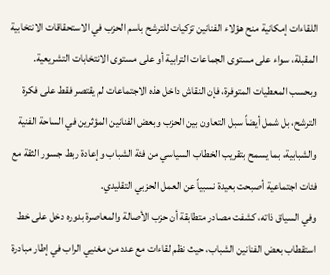اللقاءات إمكانية منح هؤلاء الفنانين تزكيات للترشح باسم الحزب في الاستحقاقات الانتخابية المقبلة، سواء على مستوى الجماعات الترابية أو على مستوى الانتخابات التشريعية.
وبحسب المعطيات المتوفرة، فإن النقاش داخل هذه الاجتماعات لم يقتصر فقط على فكرة الترشح، بل شمل أيضاً سبل التعاون بين الحزب وبعض الفنانين المؤثرين في الساحة الفنية والشبابية، بما يسمح بتقريب الخطاب السياسي من فئة الشباب وإعادة ربط جسور الثقة مع فئات اجتماعية أصبحت بعيدة نسبياً عن العمل الحزبي التقليدي.
وفي السياق ذاته، كشفت مصادر متطابقة أن حزب الأصالة والمعاصرة بدوره دخل على خط استقطاب بعض الفنانين الشباب، حيث نظم لقاءات مع عدد من مغنيي الراب في إطار مبادرة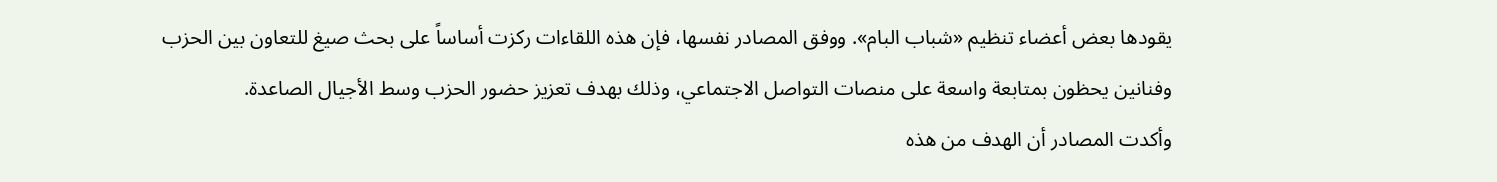يقودها بعض أعضاء تنظيم «شباب البام». ووفق المصادر نفسها، فإن هذه اللقاءات ركزت أساساً على بحث صيغ للتعاون بين الحزب وفنانين يحظون بمتابعة واسعة على منصات التواصل الاجتماعي، وذلك بهدف تعزيز حضور الحزب وسط الأجيال الصاعدة.
وأكدت المصادر أن الهدف من هذه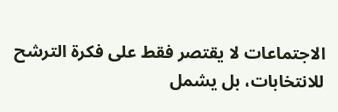الاجتماعات لا يقتصر فقط على فكرة الترشح للانتخابات، بل يشمل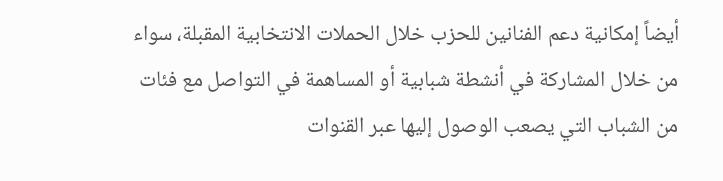أيضاً إمكانية دعم الفنانين للحزب خلال الحملات الانتخابية المقبلة، سواء من خلال المشاركة في أنشطة شبابية أو المساهمة في التواصل مع فئات من الشباب التي يصعب الوصول إليها عبر القنوات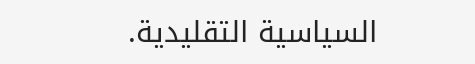السياسية التقليدية.